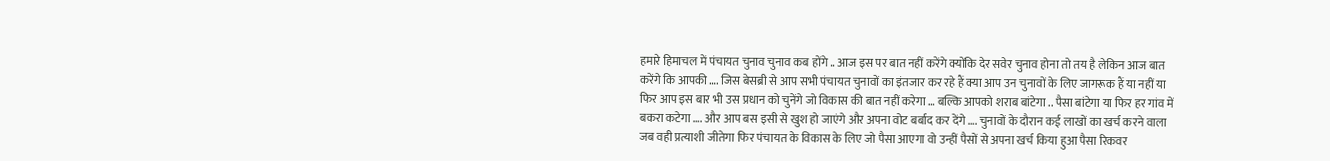हमारे हिमाचल में पंचायत चुनाव चुनाव कब होंगे .. आज इस पर बात नहीं करेंगे क्योंकि देर सवेर चुनाव होना तो तय है लेकिन आज बात करेंगे कि आपकी …. जिस बेसब्री से आप सभी पंचायत चुनावों का इंतजार कर रहे हैं क्या आप उन चुनावों के लिए जागरूक हैं या नहीं या फिर आप इस बार भी उस प्रधान को चुनेंगे जो विकास की बात नहीं करेगा … बल्कि आपको शराब बांटेगा .. पैसा बांटेगा या फिर हर गांव में बकरा कटेगा …. और आप बस इसी से खुश हो जाएंगे और अपना वोट बर्बाद कर देंगे …. चुनावों के दौरान कई लाखों का खर्च करने वाला जब वही प्रत्याशी जीतेगा फिर पंचायत के विकास के लिए जो पैसा आएगा वो उन्हीं पैसों से अपना खर्च किया हुआ पैसा रिकवर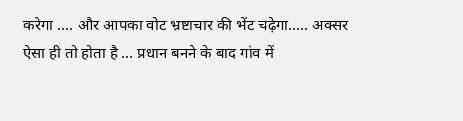करेगा …. और आपका वोट भ्रष्टाचार की भेंट चढ़ेगा….. अक्सर ऐसा ही तो होता है … प्रधान बनने के बाद गांव में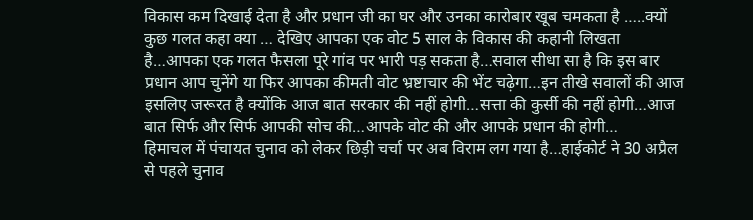विकास कम दिखाई देता है और प्रधान जी का घर और उनका कारोबार खूब चमकता है …..क्यों कुछ गलत कहा क्या … देखिए आपका एक वोट 5 साल के विकास की कहानी लिखता है…आपका एक गलत फैसला पूरे गांव पर भारी पड़ सकता है…सवाल सीधा सा है कि इस बार प्रधान आप चुनेंगे या फिर आपका कीमती वोट भ्रष्टाचार की भेंट चढ़ेगा…इन तीखे सवालों की आज इसलिए जरूरत है क्योंकि आज बात सरकार की नहीं होगी…सत्ता की कुर्सी की नहीं होगी…आज बात सिर्फ और सिर्फ आपकी सोच की…आपके वोट की और आपके प्रधान की होगी…
हिमाचल में पंचायत चुनाव को लेकर छिड़ी चर्चा पर अब विराम लग गया है…हाईकोर्ट ने 30 अप्रैल से पहले चुनाव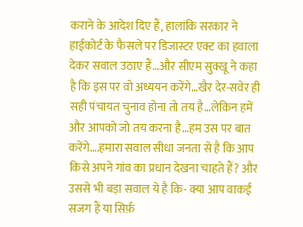कराने के आदेश दिए हैं, हालांकि सरकार ने हाईकोर्ट के फैसले पर डिजास्टर एक्ट का हवाला देकर सवाल उठाए हैं…और सीएम सुक्खू ने कहा है कि इस पर वो अध्ययन करेंगे…खैर देर-सवेर ही सही पंचायत चुनाव होना तो तय है…लेकिन हमें और आपको जो तय करना है…हम उस पर बात करेंगे….हमारा सवाल सीधा जनता से है कि आप किसे अपने गांव का प्रधान देखना चाहते हैं? और उससे भी बड़ा सवाल ये है कि- क्या आप वाकई सजग हैं या सिर्फ़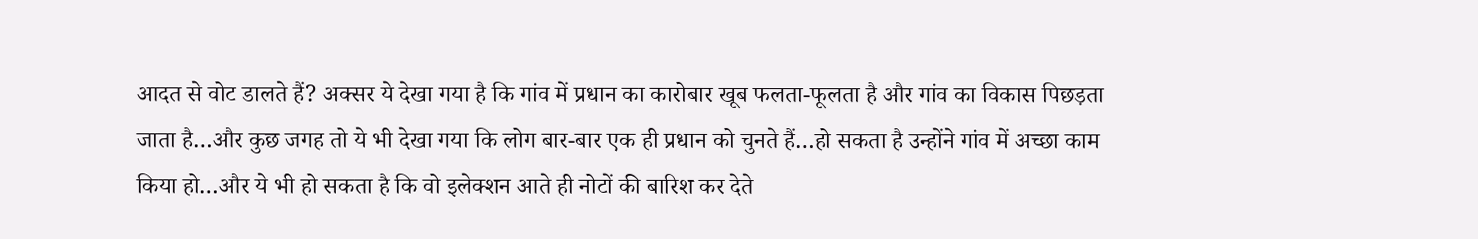आदत से वोट डालते हैं? अक्सर ये देखा गया है कि गांव में प्रधान का कारोबार खूब फलता-फूलता है और गांव का विकास पिछड़ता जाता है…और कुछ जगह तो ये भी देखा गया कि लोग बार-बार एक ही प्रधान को चुनते हैं…हो सकता है उन्होंने गांव में अच्छा काम किया हो…और ये भी हो सकता है कि वो इलेक्शन आते ही नोटों की बारिश कर देते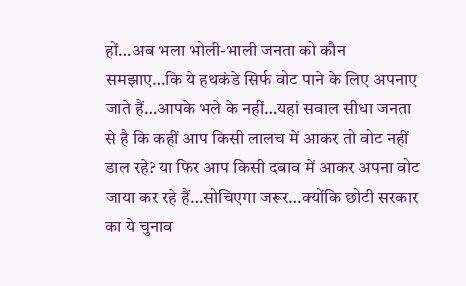हों…अब भला भोली-भाली जनता को कौन समझाए…कि ये हथकंडे सिर्फ वोट पाने के लिए अपनाए जाते हैं…आपके भले के नहीं…यहां सवाल सीधा जनता से है कि कहीं आप किसी लालच में आकर तो वोट नहीं डाल रहे? या फिर आप किसी दबाव में आकर अपना वोट जाया कर रहे हैं…सोचिएगा जरूर…क्योंकि छोटी सरकार का ये चुनाव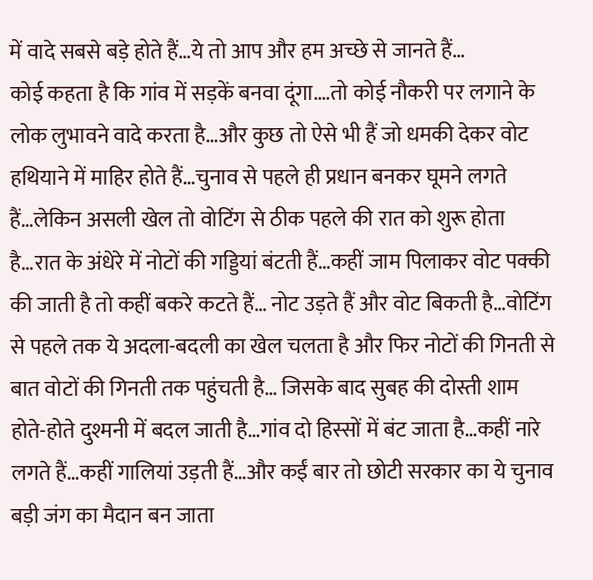में वादे सबसे बड़े होते हैं…ये तो आप और हम अच्छे से जानते हैं…
कोई कहता है कि गांव में सड़कें बनवा दूंगा….तो कोई नौकरी पर लगाने के लोक लुभावने वादे करता है…और कुछ तो ऐसे भी हैं जो धमकी देकर वोट हथियाने में माहिर होते हैं…चुनाव से पहले ही प्रधान बनकर घूमने लगते हैं…लेकिन असली खेल तो वोटिंग से ठीक पहले की रात को शुरू होता है…रात के अंधेरे में नोटों की गड्डियां बंटती हैं…कहीं जाम पिलाकर वोट पक्की की जाती है तो कहीं बकरे कटते हैं… नोट उड़ते हैं और वोट बिकती है…वोटिंग से पहले तक ये अदला-बदली का खेल चलता है और फिर नोटों की गिनती से बात वोटों की गिनती तक पहुंचती है… जिसके बाद सुबह की दोस्ती शाम होते-होते दुश्मनी में बदल जाती है…गांव दो हिस्सों में बंट जाता है…कहीं नारे लगते हैं…कहीं गालियां उड़ती हैं…और कईं बार तो छोटी सरकार का ये चुनाव बड़ी जंग का मैदान बन जाता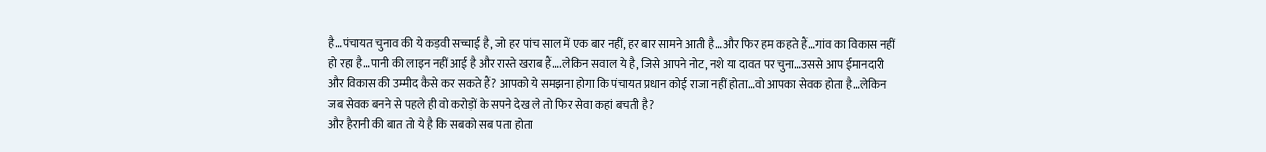है…पंचायत चुनाव की ये कड़वी सच्चाई है, जो हर पांच साल में एक बार नहीं, हर बार सामने आती है…और फिर हम कहते हैं…गांव का विकास नहीं हो रहा है…पानी की लाइन नहीं आई है और रास्ते खराब हैं….लेकिन सवाल ये है, जिसे आपने नोट, नशे या दावत पर चुना…उससे आप ईमानदारी और विकास की उम्मीद कैसे कर सकते हैं? आपको ये समझना होगा कि पंचायत प्रधान कोई राजा नहीं होता…वो आपका सेवक होता है…लेकिन जब सेवक बनने से पहले ही वो करोड़ों के सपने देख ले तो फिर सेवा कहां बचती है?
और हैरानी की बात तो ये है कि सबको सब पता होता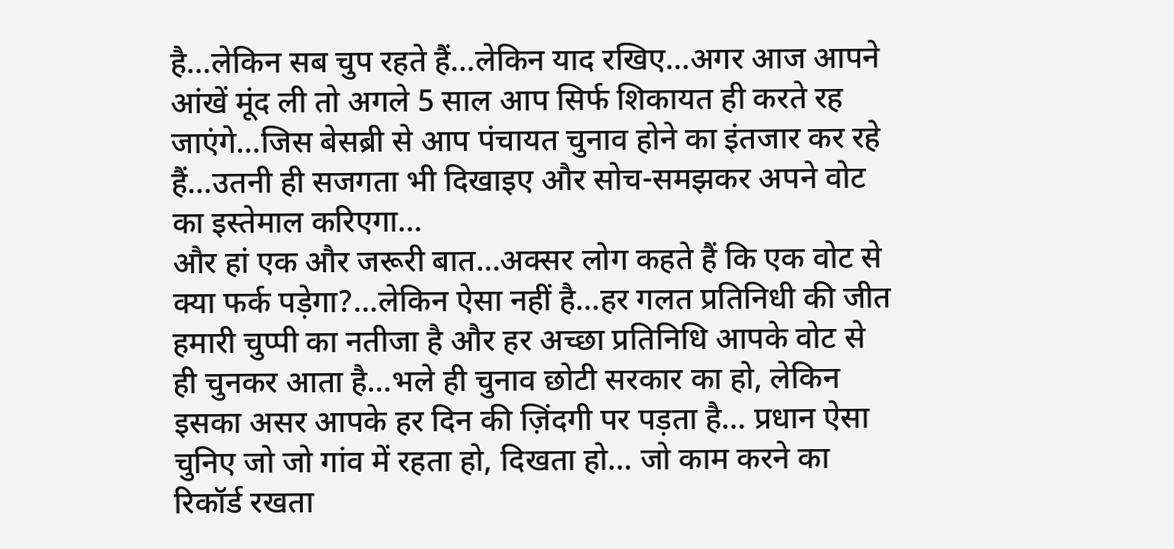है…लेकिन सब चुप रहते हैं…लेकिन याद रखिए…अगर आज आपने आंखें मूंद ली तो अगले 5 साल आप सिर्फ शिकायत ही करते रह जाएंगे…जिस बेसब्री से आप पंचायत चुनाव होने का इंतजार कर रहे हैं…उतनी ही सजगता भी दिखाइए और सोच-समझकर अपने वोट का इस्तेमाल करिएगा…
और हां एक और जरूरी बात…अक्सर लोग कहते हैं कि एक वोट से क्या फर्क पड़ेगा?…लेकिन ऐसा नहीं है…हर गलत प्रतिनिधी की जीत हमारी चुप्पी का नतीजा है और हर अच्छा प्रतिनिधि आपके वोट से ही चुनकर आता है…भले ही चुनाव छोटी सरकार का हो, लेकिन इसका असर आपके हर दिन की ज़िंदगी पर पड़ता है… प्रधान ऐसा चुनिए जो जो गांव में रहता हो, दिखता हो… जो काम करने का रिकॉर्ड रखता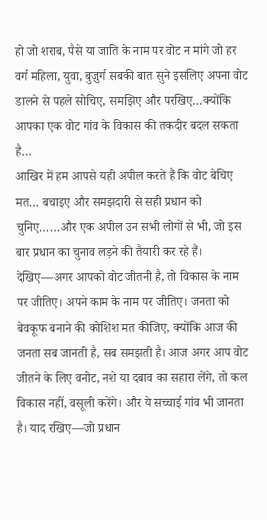हो जो शराब, पैसे या जाति के नाम पर वोट न मांगे जो हर वर्ग महिला, युवा, बुज़ुर्ग सबकी बात सुने इसलिए अपना वोट डालने से पहले सोचिए, समझिए और परखिए…क्योंकि आपका एक वोट गांव के विकास की तकदीर बदल सकता है…
आखिर में हम आपसे यही अपील करते हैं कि वोट बेचिए मत… बचाइए और समझदारी से सही प्रधान को चुनिए……और एक अपील उन सभी लोगों से भी, जो इस बार प्रधान का चुनाव लड़ने की तैयारी कर रहे हैं। देखिए—अगर आपको वोट जीतनी है, तो विकास के नाम पर जीतिए। अपने काम के नाम पर जीतिए। जनता को बेवकूफ बनाने की कोशिश मत कीजिए, क्योंकि आज की जनता सब जानती है, सब समझती है। आज अगर आप वोट जीतने के लिए वनोट, नशे या दबाव का सहारा लेंगे, तो कल विकास नहीं, वसूली करेंगे। और ये सच्चाई गांव भी जानता है। याद रखिए—जो प्रधान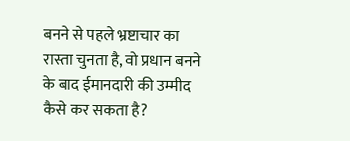बनने से पहले भ्रष्टाचार का रास्ता चुनता है, वो प्रधान बनने के बाद ईमानदारी की उम्मीद कैसे कर सकता है?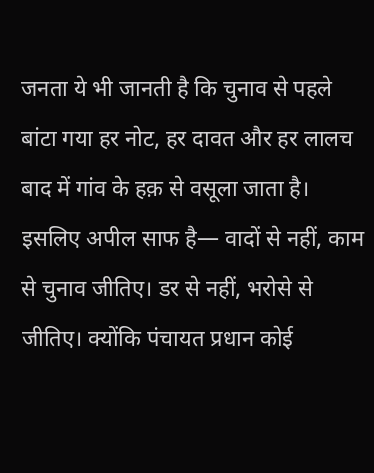जनता ये भी जानती है कि चुनाव से पहले बांटा गया हर नोट, हर दावत और हर लालच बाद में गांव के हक़ से वसूला जाता है। इसलिए अपील साफ है— वादों से नहीं, काम से चुनाव जीतिए। डर से नहीं, भरोसे से जीतिए। क्योंकि पंचायत प्रधान कोई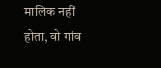मालिक नहीं होता, वो गांव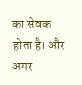का सेवक होता है। और अगर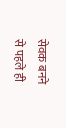सेवक बनने से पहले ही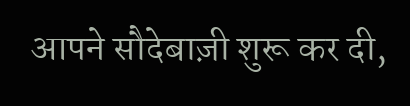आपने सौदेबाज़ी शुरू कर दी,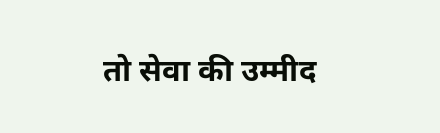तो सेवा की उम्मीद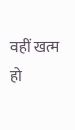वहीं खत्म हो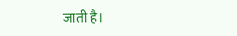जाती है।